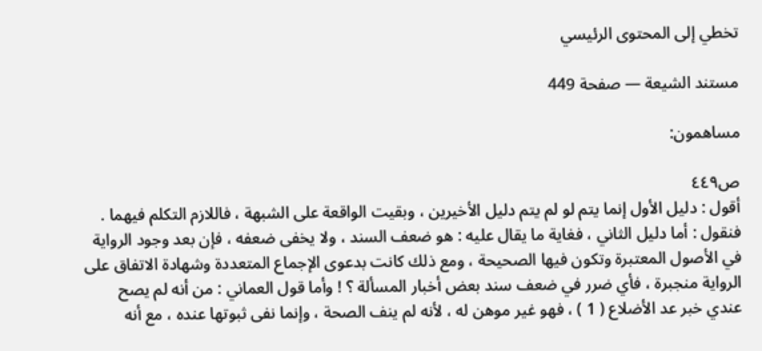تخطي إلى المحتوى الرئيسي

مستند الشيعة — صفحة 449

مساهمون:

ص٤٤٩
أقول : دليل الأول إنما يتم لو لم يتم دليل الأخيرين ، وبقيت الواقعة على الشبهة ، فاللازم التكلم فيهما . فنقول : أما دليل الثاني ، فغاية ما يقال عليه : هو ضعف السند ، ولا يخفى ضعفه ، فإن بعد وجود الرواية في الأصول المعتبرة وتكون فيها الصحيحة ، ومع ذلك كانت بدعوى الإجماع المتعددة وشهادة الاتفاق على الرواية منجبرة ، فأي ضرر في ضعف سند بعض أخبار المسألة ؟ ! وأما قول العماني : من أنه لم يصح عندي خبر عد الأضلاع ( 1 ) ، فهو غير موهن له ، لأنه لم ينف الصحة ، وإنما نفى ثبوتها عنده ، مع أنه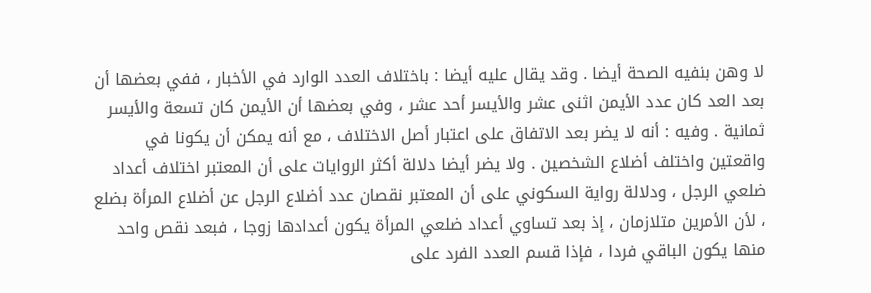لا وهن بنفيه الصحة أيضا . وقد يقال عليه أيضا : باختلاف العدد الوارد في الأخبار ، ففي بعضها أن بعد العد كان عدد الأيمن اثنى عشر والأيسر أحد عشر ، وفي بعضها أن الأيمن كان تسعة والأيسر ثمانية . وفيه : أنه لا يضر بعد الاتفاق على اعتبار أصل الاختلاف ، مع أنه يمكن أن يكونا في واقعتين واختلف أضلاع الشخصين . ولا يضر أيضا دلالة أكثر الروايات على أن المعتبر اختلاف أعداد ضلعي الرجل ، ودلالة رواية السكوني على أن المعتبر نقصان عدد أضلاع الرجل عن أضلاع المرأة بضلع ، لأن الأمرين متلازمان ، إذ بعد تساوي أعداد ضلعي المرأة يكون أعدادها زوجا ، فبعد نقص واحد منها يكون الباقي فردا ، فإذا قسم العدد الفرد على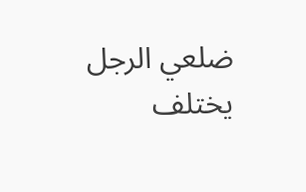ضلعي الرجل يختلف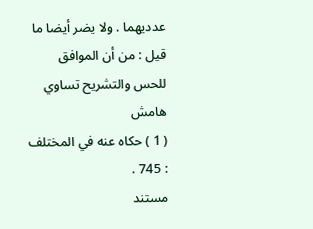عدديهما . ولا يضر أيضا ما قيل : من أن الموافق للحس والتشريح تساوي
هامش
( 1 ) حكاه عنه في المختلف : 745 .
مستند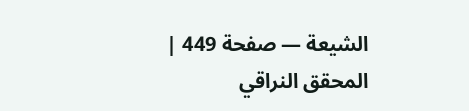الشيعة — صفحة 449 | المحقق النراقي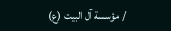/ مؤسسة آل البيت (ع)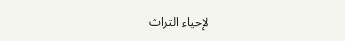لإحياء التراث